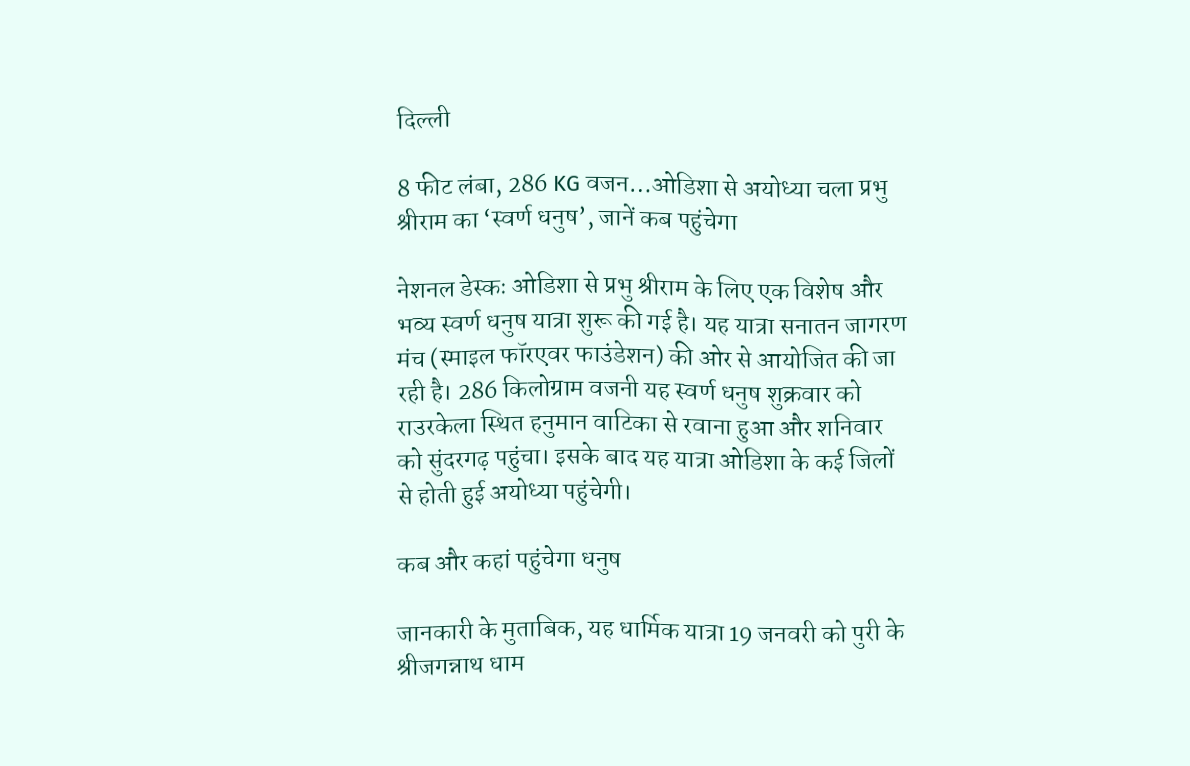दिल्ली

8 फीट लंबा, 286 KG वजन…ओडिशा से अयोध्या चला प्रभु श्रीराम का ‘स्वर्ण धनुष’, जानें कब पहुंचेगा

नेशनल डेस्कः ओडिशा से प्रभु श्रीराम के लिए एक विशेष और भव्य स्वर्ण धनुष यात्रा शुरू की गई है। यह यात्रा सनातन जागरण मंच (स्माइल फॉरएवर फाउंडेशन) की ओर से आयोजित की जा रही है। 286 किलोग्राम वजनी यह स्वर्ण धनुष शुक्रवार को राउरकेला स्थित हनुमान वाटिका से रवाना हुआ और शनिवार को सुंदरगढ़ पहुंचा। इसके बाद यह यात्रा ओडिशा के कई जिलों से होती हुई अयोध्या पहुंचेगी।

कब और कहां पहुंचेगा धनुष

जानकारी के मुताबिक, यह धार्मिक यात्रा 19 जनवरी को पुरी के श्रीजगन्नाथ धाम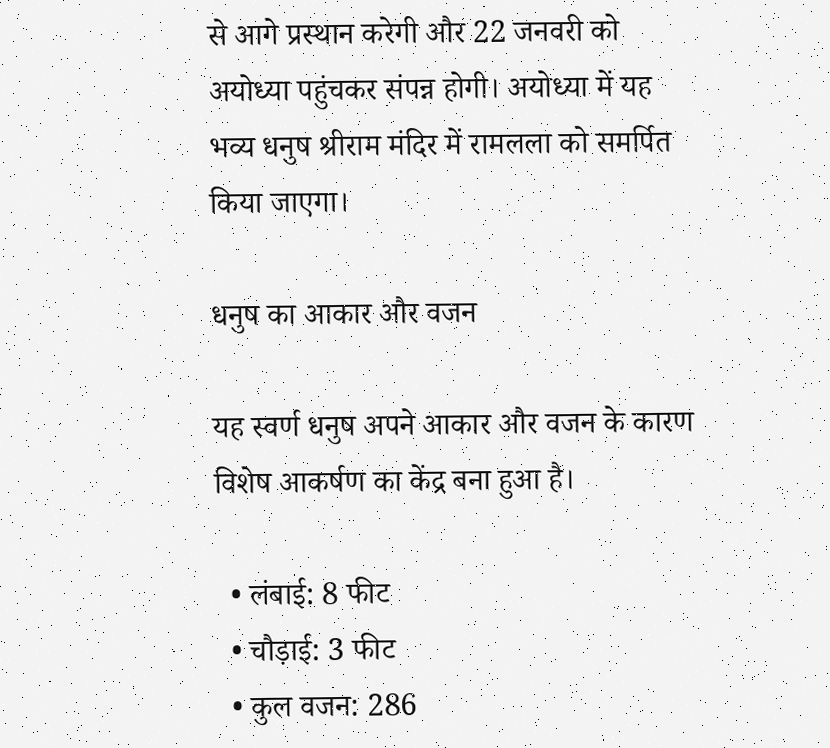से आगे प्रस्थान करेगी और 22 जनवरी को अयोध्या पहुंचकर संपन्न होगी। अयोध्या में यह भव्य धनुष श्रीराम मंदिर में रामलला को समर्पित किया जाएगा।

धनुष का आकार और वजन

यह स्वर्ण धनुष अपने आकार और वजन के कारण विशेष आकर्षण का केंद्र बना हुआ है।

  • लंबाई: 8 फीट
  • चौड़ाई: 3 फीट
  • कुल वजन: 286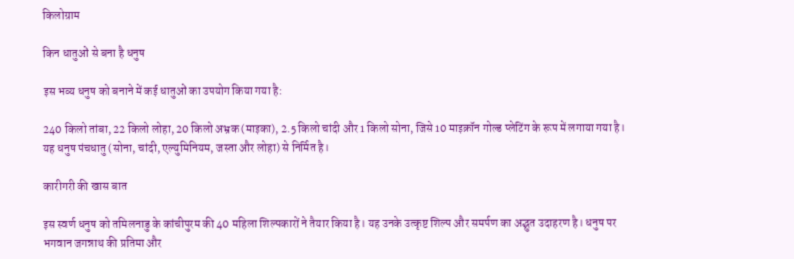किलोग्राम

किन धातुओं से बना है धनुष

इस भव्य धनुष को बनाने में कई धातुओं का उपयोग किया गया है:

240 किलो तांबा, 22 किलो लोहा, 20 किलो अभ्रक (माइका), 2.5 किलो चांदी और 1 किलो सोना, जिसे 10 माइक्रॉन गोल्ड प्लेटिंग के रूप में लगाया गया है। यह धनुष पंचधातु (सोना, चांदी, एल्युमिनियम, जस्ता और लोहा) से निर्मित है।

कारीगरी की खास बात

इस स्वर्ण धनुष को तमिलनाडु के कांचीपुरम की 40 महिला शिल्पकारों ने तैयार किया है। यह उनके उत्कृष्ट शिल्प और समर्पण का अद्भुत उदाहरण है। धनुष पर भगवान जगन्नाथ की प्रतिमा और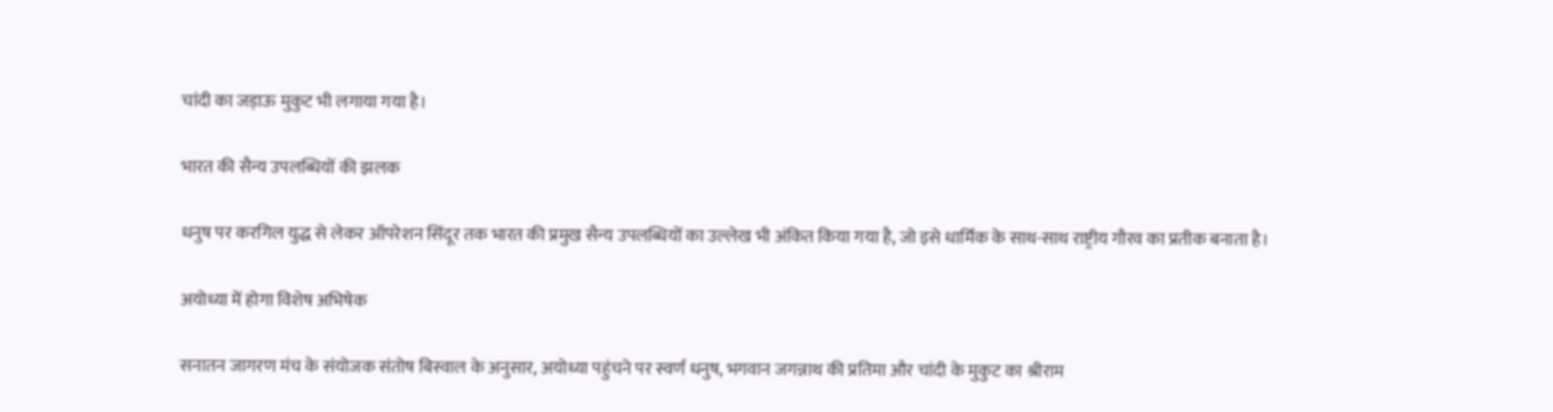चांदी का जड़ाऊ मुकुट भी लगाया गया है।

भारत की सैन्य उपलब्धियों की झलक

धनुष पर करगिल युद्ध से लेकर ऑपरेशन सिंदूर तक भारत की प्रमुख सैन्य उपलब्धियों का उल्लेख भी अंकित किया गया है, जो इसे धार्मिक के साथ-साथ राष्ट्रीय गौरव का प्रतीक बनाता है।

अयोध्या में होगा विशेष अभिषेक

सनातन जागरण मंच के संयोजक संतोष बिस्वाल के अनुसार, अयोध्या पहुंचने पर स्वर्ण धनुष, भगवान जगन्नाथ की प्रतिमा और चांदी के मुकुट का श्रीराम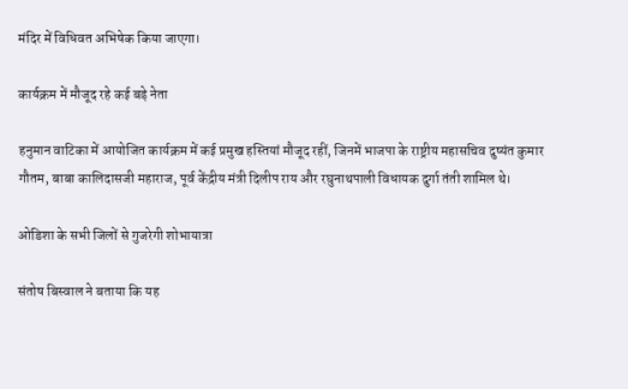मंदिर में विधिवत अभिषेक किया जाएगा।

कार्यक्रम में मौजूद रहे कई बड़े नेता

हनुमान वाटिका में आयोजित कार्यक्रम में कई प्रमुख हस्तियां मौजूद रहीं, जिनमें भाजपा के राष्ट्रीय महासचिव दुष्यंत कुमार गौतम, बाबा कालिदासजी महाराज, पूर्व केंद्रीय मंत्री दिलीप राय और रघुनाथपाली विधायक दुर्गा तंती शामिल थे।

ओडिशा के सभी जिलों से गुजरेगी शोभायात्रा

संतोष बिस्वाल ने बताया कि यह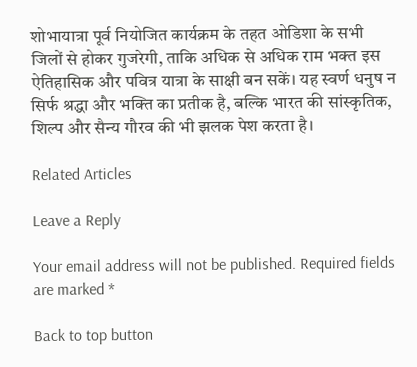शोभायात्रा पूर्व नियोजित कार्यक्रम के तहत ओडिशा के सभी जिलों से होकर गुजरेगी, ताकि अधिक से अधिक राम भक्त इस ऐतिहासिक और पवित्र यात्रा के साक्षी बन सकें। यह स्वर्ण धनुष न सिर्फ श्रद्धा और भक्ति का प्रतीक है, बल्कि भारत की सांस्कृतिक, शिल्प और सैन्य गौरव की भी झलक पेश करता है।

Related Articles

Leave a Reply

Your email address will not be published. Required fields are marked *

Back to top button